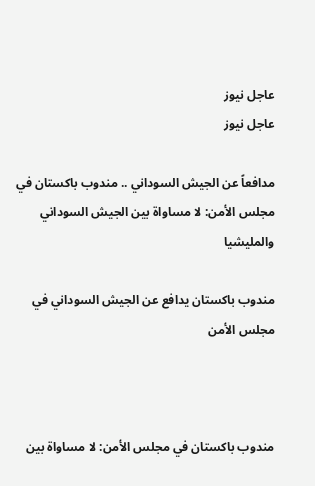عاجل نيوز
عاجل نيوز

مدافعاً عن الجيش السوداني .. مندوب باكستان في مجلس الأمن: لا مساواة بين الجيش السوداني والمليشيا

مندوب باكستان يدافع عن الجيش السوداني في مجلس الأمن



مندوب باكستان في مجلس الأمن: لا مساواة بين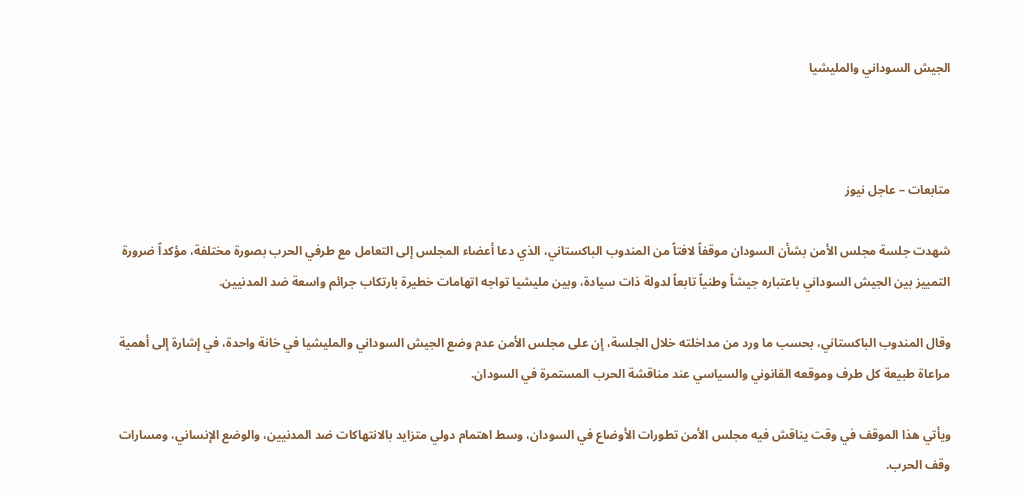الجيش السوداني والمليشيا



متابعات – عاجل نيوز

شهدت جلسة مجلس الأمن بشأن السودان موقفاً لافتاً من المندوب الباكستاني، الذي دعا أعضاء المجلس إلى التعامل مع طرفي الحرب بصورة مختلفة، مؤكداً ضرورة التمييز بين الجيش السوداني باعتباره جيشاً وطنياً تابعاً لدولة ذات سيادة، وبين مليشيا تواجه اتهامات خطيرة بارتكاب جرائم واسعة ضد المدنيين.

وقال المندوب الباكستاني، بحسب ما ورد من مداخلته خلال الجلسة، إن على مجلس الأمن عدم وضع الجيش السوداني والمليشيا في خانة واحدة، في إشارة إلى أهمية مراعاة طبيعة كل طرف وموقعه القانوني والسياسي عند مناقشة الحرب المستمرة في السودان.

ويأتي هذا الموقف في وقت يناقش فيه مجلس الأمن تطورات الأوضاع في السودان، وسط اهتمام دولي متزايد بالانتهاكات ضد المدنيين، والوضع الإنساني، ومسارات وقف الحرب.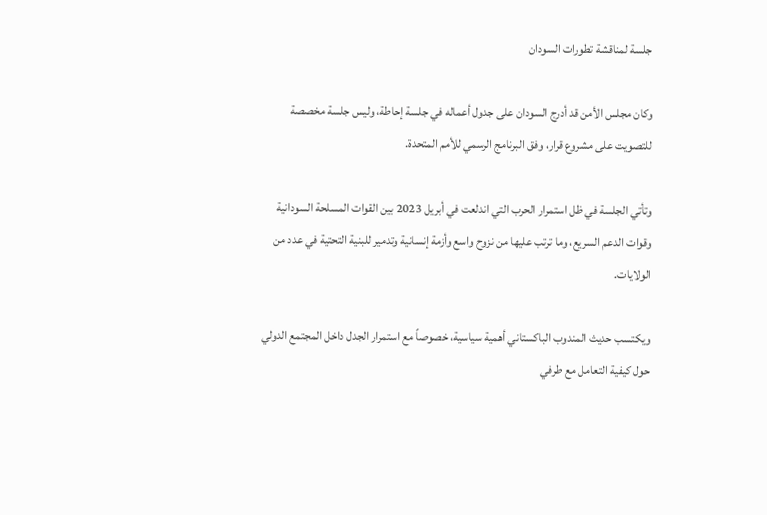جلسة لمناقشة تطورات السودان

وكان مجلس الأمن قد أدرج السودان على جدول أعماله في جلسة إحاطة، وليس جلسة مخصصة للتصويت على مشروع قرار، وفق البرنامج الرسمي للأمم المتحدة.

وتأتي الجلسة في ظل استمرار الحرب التي اندلعت في أبريل 2023 بين القوات المسلحة السودانية وقوات الدعم السريع، وما ترتب عليها من نزوح واسع وأزمة إنسانية وتدمير للبنية التحتية في عدد من الولايات.

ويكتسب حديث المندوب الباكستاني أهمية سياسية، خصوصاً مع استمرار الجدل داخل المجتمع الدولي حول كيفية التعامل مع طرفي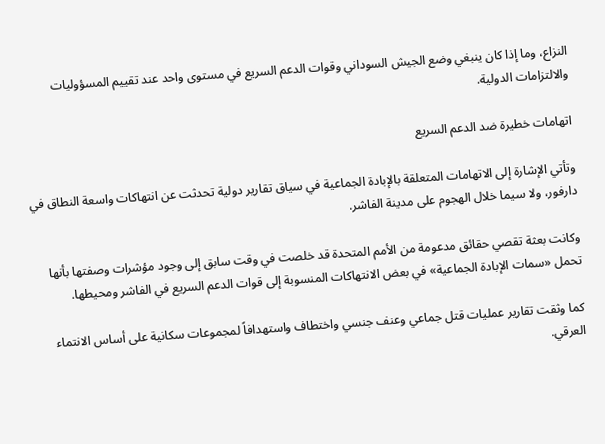النزاع، وما إذا كان ينبغي وضع الجيش السوداني وقوات الدعم السريع في مستوى واحد عند تقييم المسؤوليات والالتزامات الدولية.

اتهامات خطيرة ضد الدعم السريع

وتأتي الإشارة إلى الاتهامات المتعلقة بالإبادة الجماعية في سياق تقارير دولية تحدثت عن انتهاكات واسعة النطاق في دارفور، ولا سيما خلال الهجوم على مدينة الفاشر.

وكانت بعثة تقصي حقائق مدعومة من الأمم المتحدة قد خلصت في وقت سابق إلى وجود مؤشرات وصفتها بأنها تحمل «سمات الإبادة الجماعية» في بعض الانتهاكات المنسوبة إلى قوات الدعم السريع في الفاشر ومحيطها.

كما وثقت تقارير عمليات قتل جماعي وعنف جنسي واختطاف واستهدافاً لمجموعات سكانية على أساس الانتماء العرقي.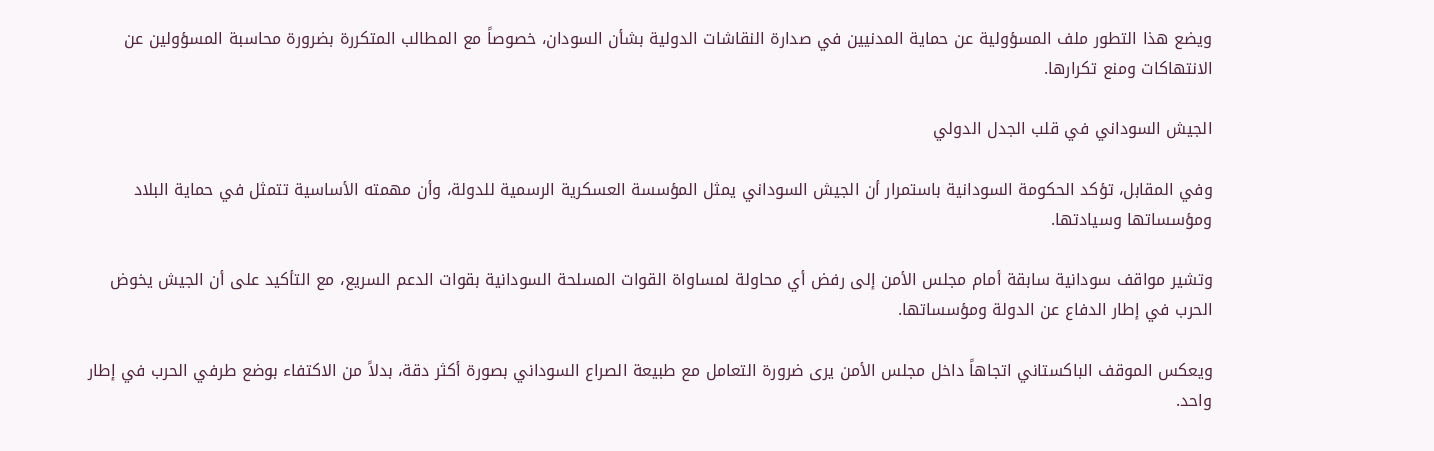ويضع هذا التطور ملف المسؤولية عن حماية المدنيين في صدارة النقاشات الدولية بشأن السودان، خصوصاً مع المطالب المتكررة بضرورة محاسبة المسؤولين عن الانتهاكات ومنع تكرارها.

الجيش السوداني في قلب الجدل الدولي

وفي المقابل، تؤكد الحكومة السودانية باستمرار أن الجيش السوداني يمثل المؤسسة العسكرية الرسمية للدولة، وأن مهمته الأساسية تتمثل في حماية البلاد ومؤسساتها وسيادتها.

وتشير مواقف سودانية سابقة أمام مجلس الأمن إلى رفض أي محاولة لمساواة القوات المسلحة السودانية بقوات الدعم السريع، مع التأكيد على أن الجيش يخوض الحرب في إطار الدفاع عن الدولة ومؤسساتها.

ويعكس الموقف الباكستاني اتجاهاً داخل مجلس الأمن يرى ضرورة التعامل مع طبيعة الصراع السوداني بصورة أكثر دقة، بدلاً من الاكتفاء بوضع طرفي الحرب في إطار واحد.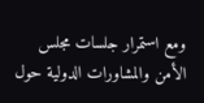ومع استمرار جلسات مجلس الأمن والمشاورات الدولية حول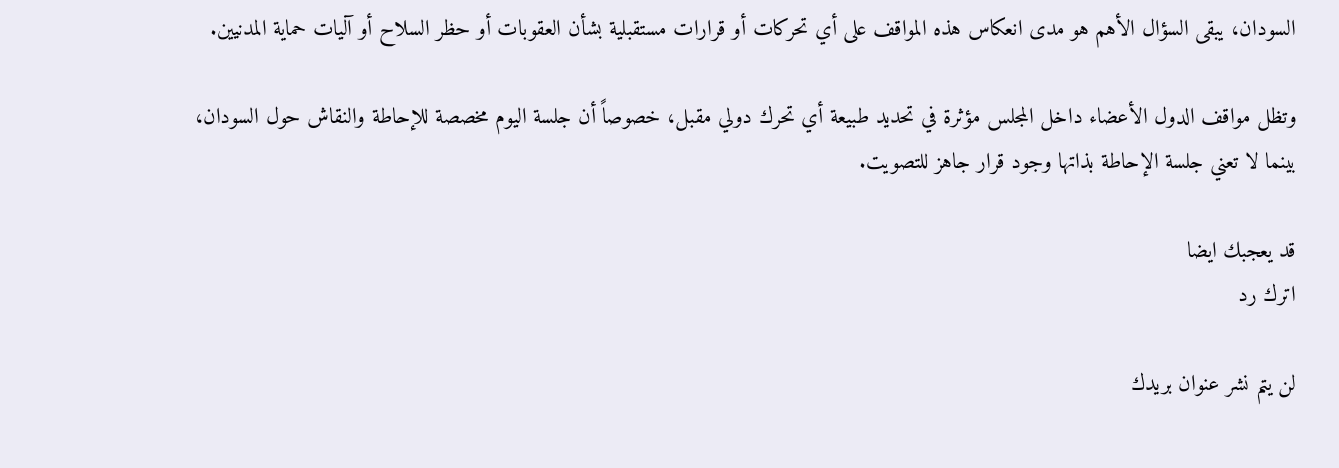السودان، يبقى السؤال الأهم هو مدى انعكاس هذه المواقف على أي تحركات أو قرارات مستقبلية بشأن العقوبات أو حظر السلاح أو آليات حماية المدنيين.

وتظل مواقف الدول الأعضاء داخل المجلس مؤثرة في تحديد طبيعة أي تحرك دولي مقبل، خصوصاً أن جلسة اليوم مخصصة للإحاطة والنقاش حول السودان، بينما لا تعني جلسة الإحاطة بذاتها وجود قرار جاهز للتصويت.

قد يعجبك ايضا
اترك رد

لن يتم نشر عنوان بريدك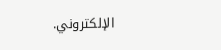الإلكتروني.